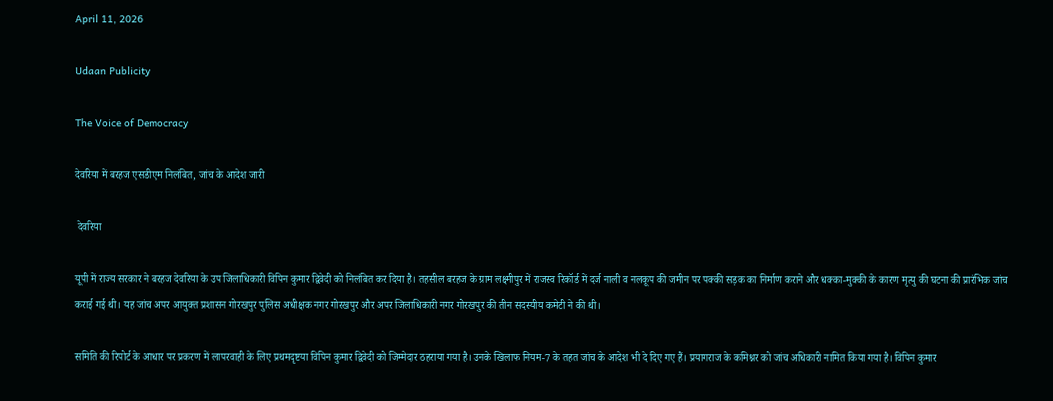April 11, 2026

Udaan Publicity

The Voice of Democracy

देवरिया में बरहज एसडीएम निलंबित, जांच के आदेश जारी

 देवरिया

यूपी में राज्य सरकार ने बरहज देवरिया के उप जिलाधिकारी विपिन कुमार द्विवेदी को निलंबित कर दिया है। तहसील बरहज के ग्राम लक्ष्मीपुर में राजस्व रिकॉर्ड में दर्ज नाली व नलकूप की जमीन पर पक्की सड़क का निर्माण कराने और धक्का-मुक्की के कारण मृत्यु की घटना की प्रारंभिक जांच कराई गई थी। यह जांच अपर आयुक्त प्रशासन गोरखपुर पुलिस अधीक्षक नगर गोरखपुर और अपर जिलाधिकारी नगर गोरखपुर की तीन सदस्यीय कमेटी ने की थी।

समिति की रिपोर्ट के आधार पर प्रकरण में लापरवाही के लिए प्रथमदृष्टया विपिन कुमार द्विवेदी को जिम्मेदार ठहराया गया है। उनके खिलाफ नियम-7 के तहत जांच के आदेश भी दे दिए गए हैं। प्रयागराज के कमिश्नर को जांच अधिकारी नामित किया गया है। विपिन कुमार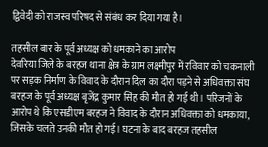द्विवेदी को राजस्व परिषद से संबंध कर दिया गया है।

तहसील बार के पूर्व अध्यक्ष को धमकाने का आरोप
देवरिया जिले के बरहज थाना क्षेत्र के ग्राम लक्ष्मीपुर में रविवार को चकनाली पर सड़क निर्माण के विवाद के दौरान दिल का दौरा पड़ने से अधिवक्ता संघ बरहज के पूर्व अध्यक्ष बृजेंद्र कुमार सिंह की मौत हो गई थी। परिजनों के आरोप थे कि एसडीएम बरहज ने विवाद के दौरान अधिवक्ता को धमकाया, जिसके चलते उनकी मौत हो गई। घटना के बाद बरहज तहसील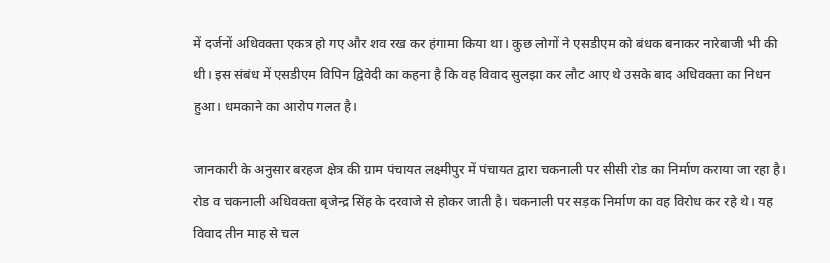में दर्जनों अधिवक्ता एकत्र हो गए और शव रख कर हंगामा किया था। कुछ लोगों ने एसडीएम को बंधक बनाकर नारेबाजी भी की थी। इस संबंध में एसडीएम विपिन द्विवेदी का कहना है कि वह विवाद सुलझा कर लौट आए थे उसके बाद अधिवक्ता का निधन हुआ। धमकाने का आरोप गलत है।

जानकारी के अनुसार बरहज क्षेत्र की ग्राम पंचायत लक्ष्मीपुर में पंचायत द्वारा चकनाली पर सीसी रोड का निर्माण कराया जा रहा है। रोड व चकनाली अधिवक्ता बृजेन्द्र सिंह के दरवाजे से होकर जाती है। चकनाली पर सड़क निर्माण का वह विरोध कर रहे थे। यह विवाद तीन माह से चल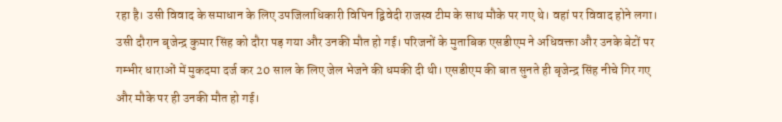रहा है। उसी विवाद के समाधान के लिए उपजिलाधिकारी विपिन द्विवेदी राजस्व टीम के साथ मौके पर गए थे। वहां पर विवाद होने लगा। उसी दौरान बृजेन्द्र कुमार सिंह को दौरा पड़ गया और उनकी मौत हो गई। परिजनों के मुताबिक एसडीएम ने अधिवक्ता और उनके बेटों पर गम्भीर धाराओं में मुकदमा दर्ज कर 20 साल के लिए जेल भेजने की धमकी दी थी। एसडीएम की बात सुनते ही बृजेन्द्र सिंह नीचे गिर गए और मौके पर ही उनकी मौत हो गई।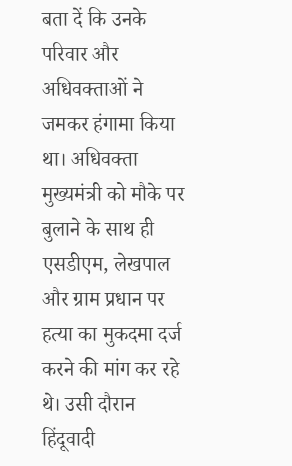बता दें कि उनके परिवार और अधिवक्ताओं ने जमकर हंगामा किया था। अधिवक्ता मुख्यमंत्री को मौके पर बुलाने के साथ ही एसडीएम, लेखपाल और ग्राम प्रधान पर हत्या का मुकदमा दर्ज करने की मांग कर रहे थे। उसी दौरान हिंदूवादी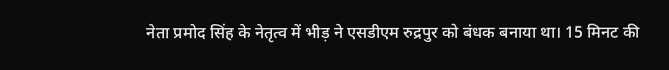नेता प्रमोद सिंह के नेतृत्व में भीड़ ने एसडीएम रुद्रपुर को बंधक बनाया था। 15 मिनट की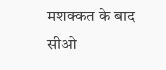मशक्कत के बाद सीओ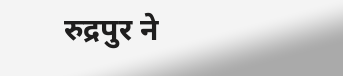रुद्रपुर ने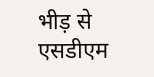भीड़ से एसडीएम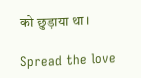को छुड़ाया था।

Spread the love